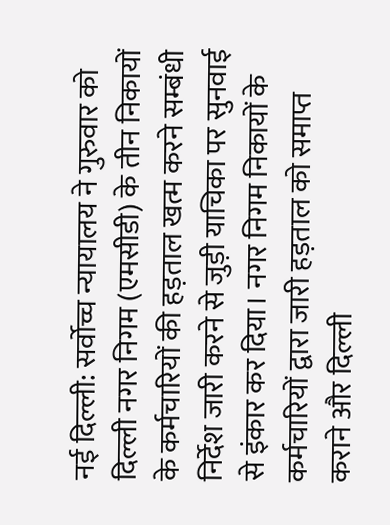नई दिल्ली: सर्वोच्च न्यायालय ने गुरुवार को दिल्ली नगर निगम (एमसीडी) के तीन निकायों के कर्मचारियों की हड़ताल खत्म करने सम्बंधी निर्देश जारी करने से जुड़ी याचिका पर सुनवाई से इंकार कर दिया। नगर निगम निकायों के कर्मचारियों द्वारा जारी हड़ताल को समाप्त कराने और दिल्ली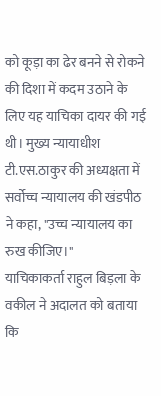को कूड़ा का ढेर बनने से रोकने की दिशा में कदम उठाने के लिए यह याचिका दायर की गई थी। मुख्य न्यायाधीश टी.एस.ठाकुर की अध्यक्षता में सर्वोच्च न्यायालय की खंडपीठ ने कहा, "उच्च न्यायालय का रुख कीजिए।"
याचिकाकर्ता राहुल बिड़ला के वकील ने अदालत को बताया कि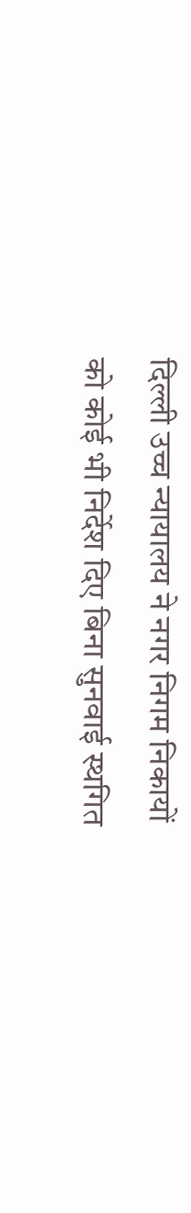दिल्ली उच्च न्यायालय ने नगर निगम निकायों को कोई भी निर्देश दिए बिना सुनवाई स्थगित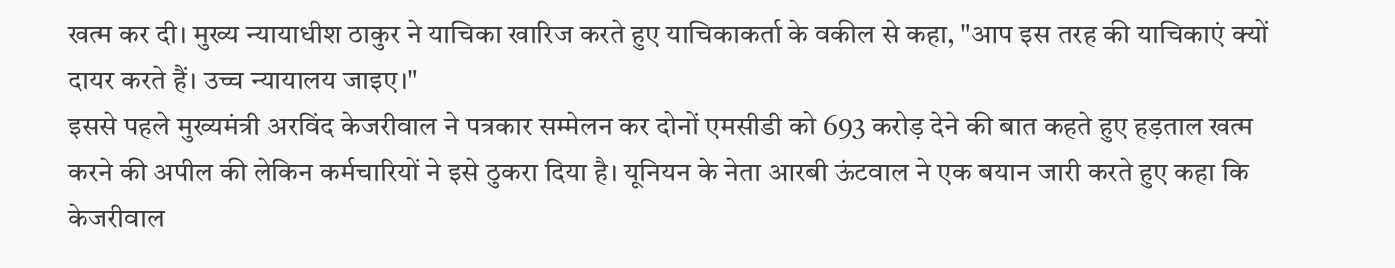खत्म कर दी। मुख्य न्यायाधीश ठाकुर ने याचिका खारिज करते हुए याचिकाकर्ता के वकील से कहा, "आप इस तरह की याचिकाएं क्यों दायर करते हैं। उच्च न्यायालय जाइए।"
इससे पहले मुख्यमंत्री अरविंद केजरीवाल ने पत्रकार सम्मेलन कर दोनों एमसीडी को 693 करोड़ देने की बात कहते हुए हड़ताल खत्म करने की अपील की लेकिन कर्मचारियों ने इसे ठुकरा दिया है। यूनियन के नेता आरबी ऊंटवाल ने एक बयान जारी करते हुए कहा कि केजरीवाल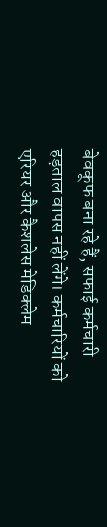बेवकूफ बना रहे हैं, सफाई कर्मचारी हड़ताल वापस नहीं लेंगे। कर्मचारियों को एरियर और कैशलेस मेडिक्लेम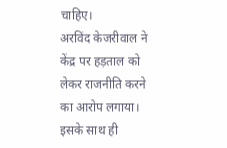चाहिए।
अरविंद केजरीवाल ने केंद्र पर हड़ताल को लेकर राजनीति करने का आरोप लगाया। इसके साथ ही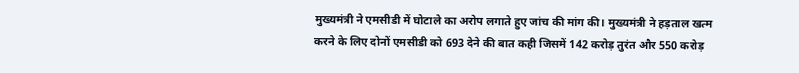मुख्यमंत्री ने एमसीडी में घोटाले का अरोप लगाते हुए जांच की मांग की। मुख्यमंत्री ने हड़ताल खत्म करने के लिए दोनों एमसीडी को 693 देने की बात कही जिसमें 142 करोड़ तुरंत और 550 करोड़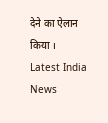देने का ऐलान किया ।
Latest India News